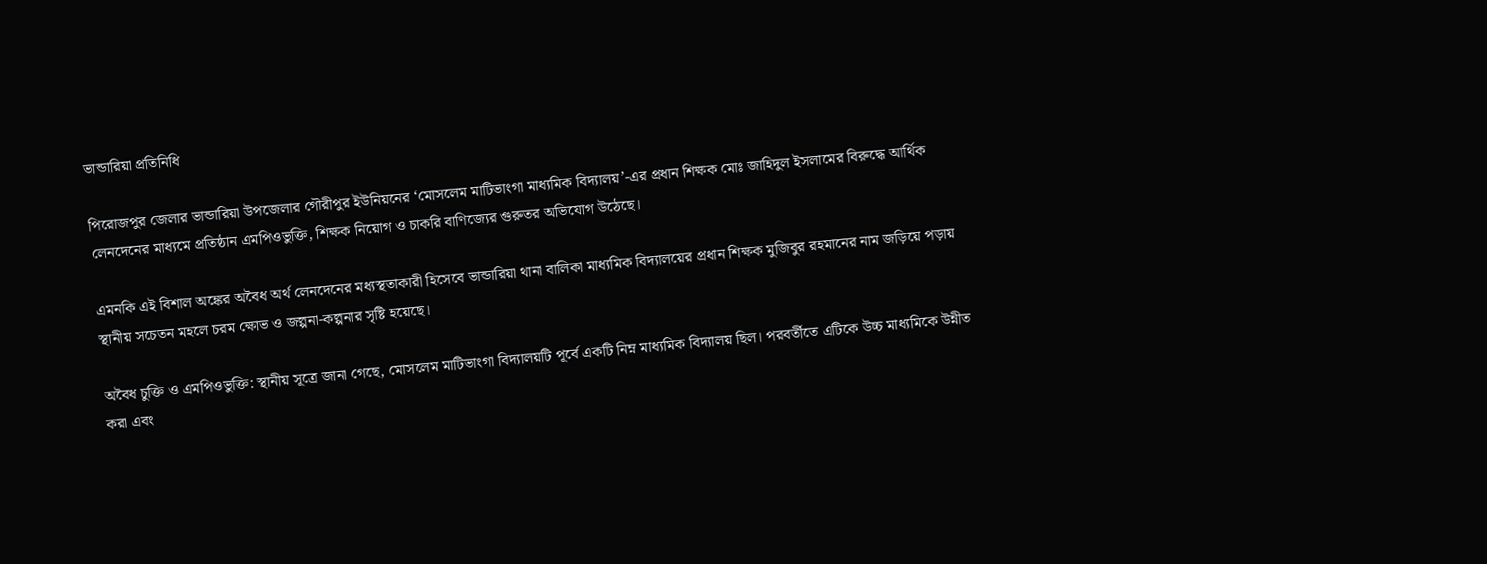ভান্ডারিয়া প্রতিনিধি

পিরোজপুর জেলার ভান্ডারিয়া উপজেলার গৌরীপুর ইউনিয়নের ‘মোসলেম মাটিভাংগা মাধ্যমিক বিদ্যালয়’-এর প্রধান শিক্ষক মোঃ জাহিদুল ইসলামের বিরুদ্ধে আর্থিক লেনদেনের মাধ্যমে প্রতিষ্ঠান এমপিওভুক্তি, শিক্ষক নিয়োগ ও চাকরি বাণিজ্যের গুরুতর অভিযোগ উঠেছে।

এমনকি এই বিশাল অঙ্কের অবৈধ অর্থ লেনদেনের মধ্যস্থতাকারী হিসেবে ভান্ডারিয়া থানা বালিকা মাধ্যমিক বিদ্যালয়ের প্রধান শিক্ষক মুজিবুর রহমানের নাম জড়িয়ে পড়ায় স্থানীয় সচেতন মহলে চরম ক্ষোভ ও জল্পনা-কল্পনার সৃষ্টি হয়েছে।

অবৈধ চুক্তি ও এমপিওভুক্তি: স্থানীয় সূত্রে জানা গেছে, মোসলেম মাটিভাংগা বিদ্যালয়টি পূর্বে একটি নিম্ন মাধ্যমিক বিদ্যালয় ছিল। পরবর্তীতে এটিকে উচ্চ মাধ্যমিকে উন্নীত করা এবং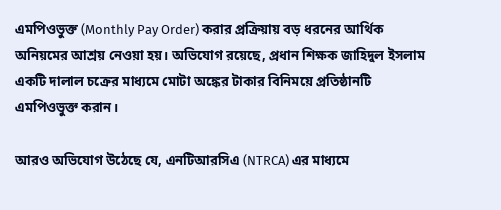এমপিওভুক্ত (Monthly Pay Order) করার প্রক্রিয়ায় বড় ধরনের আর্থিক অনিয়মের আশ্রয় নেওয়া হয়। অভিযোগ রয়েছে, প্রধান শিক্ষক জাহিদুল ইসলাম একটি দালাল চক্রের মাধ্যমে মোটা অঙ্কের টাকার বিনিময়ে প্রতিষ্ঠানটি এমপিওভুক্ত করান।

আরও অভিযোগ উঠেছে যে, এনটিআরসিএ (NTRCA) এর মাধ্যমে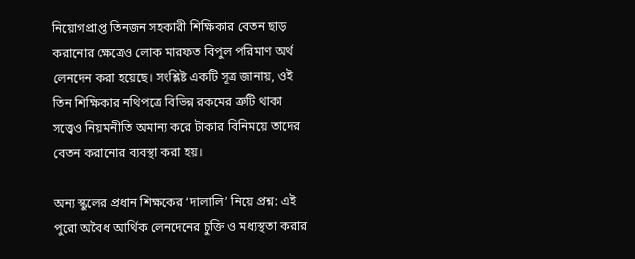নিয়োগপ্রাপ্ত তিনজন সহকারী শিক্ষিকার বেতন ছাড় করানোর ক্ষেত্রেও লোক মারফত বিপুল পরিমাণ অর্থ লেনদেন করা হয়েছে। সংশ্লিষ্ট একটি সূত্র জানায়, ওই তিন শিক্ষিকার নথিপত্রে বিভিন্ন রকমের ত্রুটি থাকা সত্ত্বেও নিয়মনীতি অমান্য করে টাকার বিনিময়ে তাদের বেতন করানোর ব্যবস্থা করা হয়।

অন্য স্কুলের প্রধান শিক্ষকের ‘দালালি’ নিয়ে প্রশ্ন: এই পুরো অবৈধ আর্থিক লেনদেনের চুক্তি ও মধ্যস্থতা করার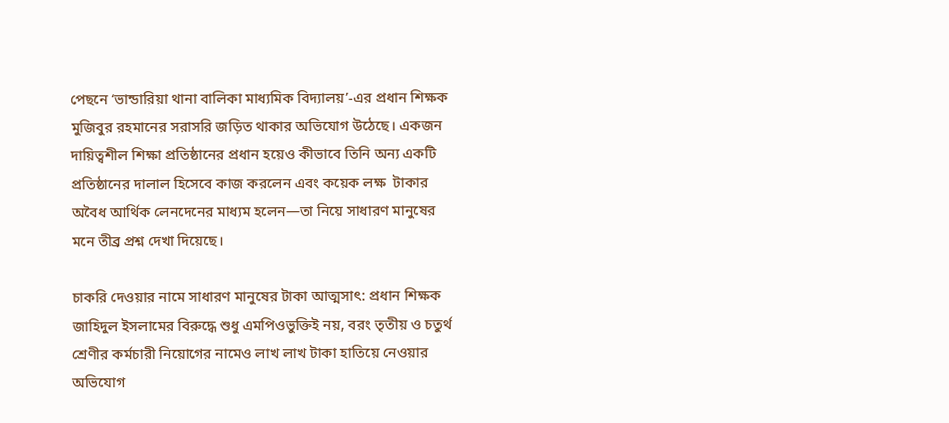পেছনে ‘ভান্ডারিয়া থানা বালিকা মাধ্যমিক বিদ্যালয়’-এর প্রধান শিক্ষক মুজিবুর রহমানের সরাসরি জড়িত থাকার অভিযোগ উঠেছে। একজন দায়িত্বশীল শিক্ষা প্রতিষ্ঠানের প্রধান হয়েও কীভাবে তিনি অন্য একটি প্রতিষ্ঠানের দালাল হিসেবে কাজ করলেন এবং কয়েক লক্ষ  টাকার অবৈধ আর্থিক লেনদেনের মাধ্যম হলেন—তা নিয়ে সাধারণ মানুষের মনে তীব্র প্রশ্ন দেখা দিয়েছে।

চাকরি দেওয়ার নামে সাধারণ মানুষের টাকা আত্মসাৎ: প্রধান শিক্ষক জাহিদুল ইসলামের বিরুদ্ধে শুধু এমপিওভুক্তিই নয়, বরং তৃতীয় ও চতুর্থ শ্রেণীর কর্মচারী নিয়োগের নামেও লাখ লাখ টাকা হাতিয়ে নেওয়ার অভিযোগ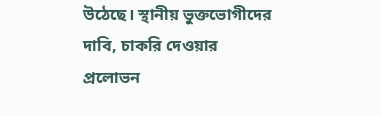উঠেছে। স্থানীয় ভুক্তভোগীদের দাবি, চাকরি দেওয়ার প্রলোভন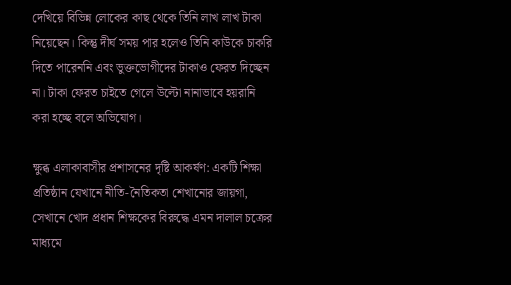দেখিয়ে বিভিন্ন লোকের কাছ থেকে তিনি লাখ লাখ টাকা নিয়েছেন। কিন্তু দীর্ঘ সময় পার হলেও তিনি কাউকে চাকরি দিতে পারেননি এবং ভুক্তভোগীদের টাকাও ফেরত দিচ্ছেন না। টাকা ফেরত চাইতে গেলে উল্টো নানাভাবে হয়রানি করা হচ্ছে বলে অভিযোগ।

ক্ষুব্ধ এলাকাবাসীর প্রশাসনের দৃষ্টি আকর্ষণ: একটি শিক্ষা প্রতিষ্ঠান যেখানে নীতি-নৈতিকতা শেখানোর জায়গা, সেখানে খোদ প্রধান শিক্ষকের বিরুদ্ধে এমন দালাল চক্রের মাধ্যমে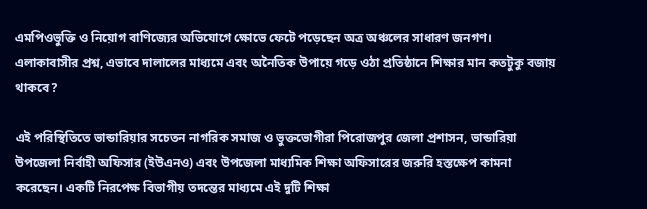এমপিওভুক্তি ও নিয়োগ বাণিজ্যের অভিযোগে ক্ষোভে ফেটে পড়েছেন অত্র অঞ্চলের সাধারণ জনগণ। এলাকাবাসীর প্রশ্ন, এভাবে দালালের মাধ্যমে এবং অনৈতিক উপায়ে গড়ে ওঠা প্রতিষ্ঠানে শিক্ষার মান কতটুকু বজায় থাকবে?

এই পরিস্থিতিতে ভান্ডারিয়ার সচেতন নাগরিক সমাজ ও ভুক্তভোগীরা পিরোজপুর জেলা প্রশাসন, ভান্ডারিয়া উপজেলা নির্বাহী অফিসার (ইউএনও) এবং উপজেলা মাধ্যমিক শিক্ষা অফিসারের জরুরি হস্তক্ষেপ কামনা করেছেন। একটি নিরপেক্ষ বিভাগীয় তদন্তের মাধ্যমে এই দুটি শিক্ষা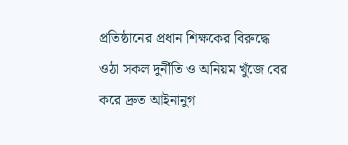প্রতিষ্ঠানের প্রধান শিক্ষকের বিরুদ্ধে ওঠা সকল দুর্নীতি ও অনিয়ম খুঁজে বের করে দ্রুত আইনানুগ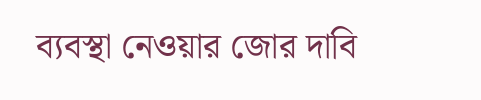ব্যবস্থা নেওয়ার জোর দাবি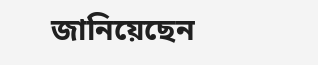জানিয়েছেন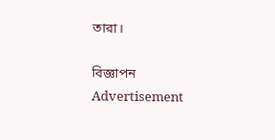তারা।

বিজ্ঞাপন
Advertisement